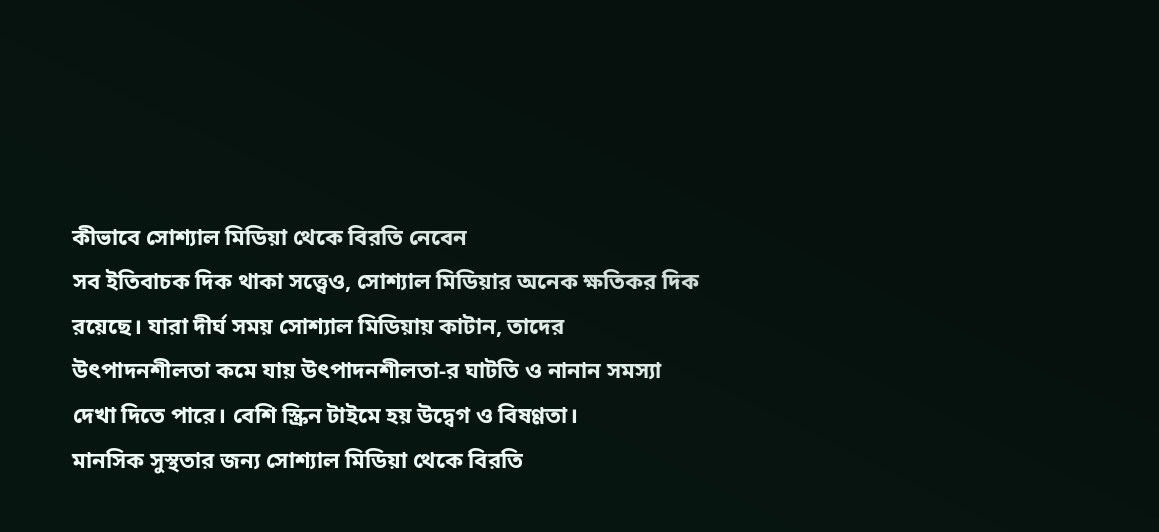কীভাবে সোশ্যাল মিডিয়া থেকে বিরতি নেবেন
সব ইতিবাচক দিক থাকা সত্ত্বেও, সোশ্যাল মিডিয়ার অনেক ক্ষতিকর দিক রয়েছে। যারা দীর্ঘ সময় সোশ্যাল মিডিয়ায় কাটান, তাদের উৎপাদনশীলতা কমে যায় উৎপাদনশীলতা-র ঘাটতি ও নানান সমস্যা দেখা দিতে পারে। বেশি স্ক্রিন টাইমে হয় উদ্বেগ ও বিষণ্ণতা।
মানসিক সুস্থতার জন্য সোশ্যাল মিডিয়া থেকে বিরতি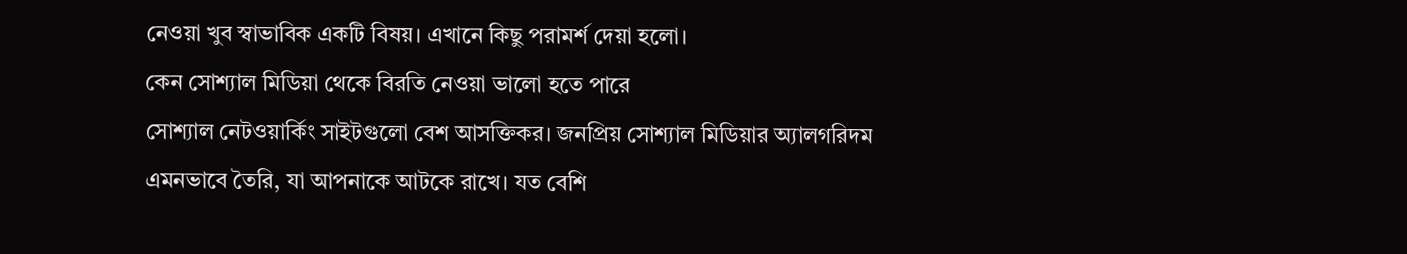নেওয়া খুব স্বাভাবিক একটি বিষয়। এখানে কিছু পরামর্শ দেয়া হলো।
কেন সোশ্যাল মিডিয়া থেকে বিরতি নেওয়া ভালো হতে পারে
সোশ্যাল নেটওয়ার্কিং সাইটগুলো বেশ আসক্তিকর। জনপ্রিয় সোশ্যাল মিডিয়ার অ্যালগরিদম এমনভাবে তৈরি, যা আপনাকে আটকে রাখে। যত বেশি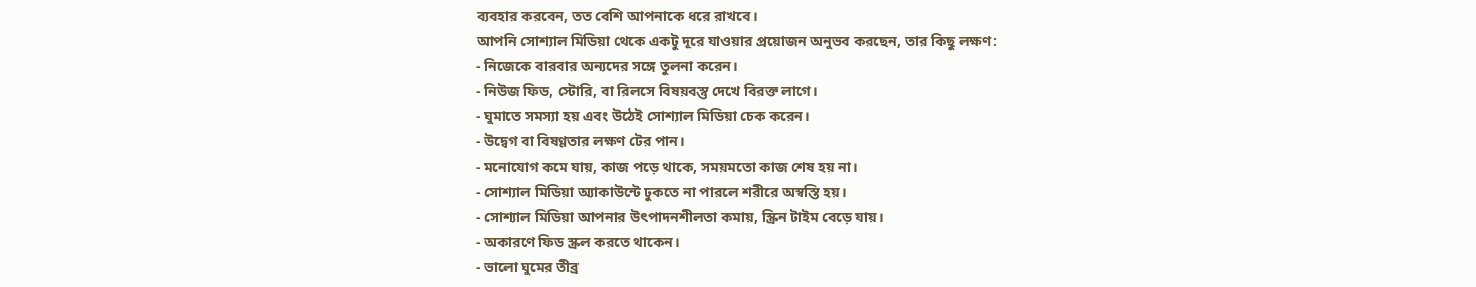ব্যবহার করবেন, তত বেশি আপনাকে ধরে রাখবে।
আপনি সোশ্যাল মিডিয়া থেকে একটু দূরে যাওয়ার প্রয়োজন অনুভব করছেন, তার কিছু লক্ষণ:
- নিজেকে বারবার অন্যদের সঙ্গে তুলনা করেন।
- নিউজ ফিড, স্টোরি, বা রিলসে বিষয়বস্তু দেখে বিরক্ত লাগে।
- ঘুমাতে সমস্যা হয় এবং উঠেই সোশ্যাল মিডিয়া চেক করেন।
- উদ্বেগ বা বিষণ্ণতার লক্ষণ টের পান।
- মনোযোগ কমে যায়, কাজ পড়ে থাকে, সময়মতো কাজ শেষ হয় না।
- সোশ্যাল মিডিয়া অ্যাকাউন্টে ঢুকতে না পারলে শরীরে অস্বস্তি হয়।
- সোশ্যাল মিডিয়া আপনার উৎপাদনশীলতা কমায়, স্ক্রিন টাইম বেড়ে যায়।
- অকারণে ফিড স্ক্রল করতে থাকেন।
- ভালো ঘুমের তীব্র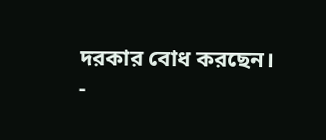দরকার বোধ করছেন।
-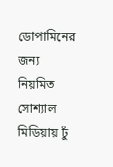ডোপামিনের জন্য নিয়মিত সোশ্যাল মিডিয়ায় ঢুঁ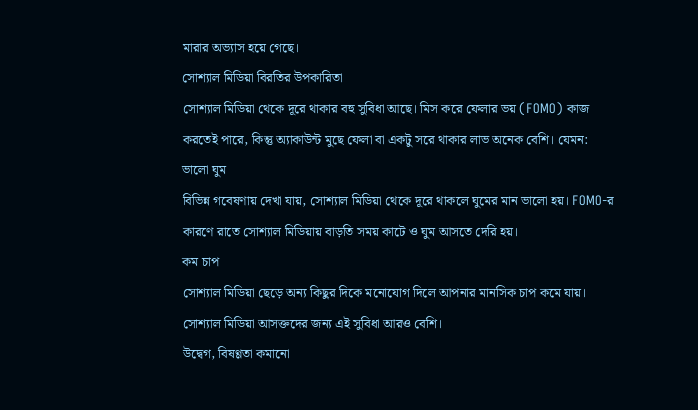মারার অভ্যাস হয়ে গেছে।
সোশ্যাল মিডিয়া বিরতির উপকারিতা
সোশ্যাল মিডিয়া থেকে দূরে থাকার বহু সুবিধা আছে। মিস করে ফেলার ভয় (FOMO) কাজ করতেই পারে, কিন্তু অ্যাকাউন্ট মুছে ফেলা বা একটু সরে থাকার লাভ অনেক বেশি। যেমন:
ভালো ঘুম
বিভিন্ন গবেষণায় দেখা যায়, সোশ্যাল মিডিয়া থেকে দূরে থাকলে ঘুমের মান ভালো হয়। FOMO-র কারণে রাতে সোশ্যাল মিডিয়ায় বাড়তি সময় কাটে ও ঘুম আসতে দেরি হয়।
কম চাপ
সোশ্যাল মিডিয়া ছেড়ে অন্য কিছুর দিকে মনোযোগ দিলে আপনার মানসিক চাপ কমে যায়। সোশ্যাল মিডিয়া আসক্তদের জন্য এই সুবিধা আরও বেশি।
উদ্বেগ, বিষণ্ণতা কমানো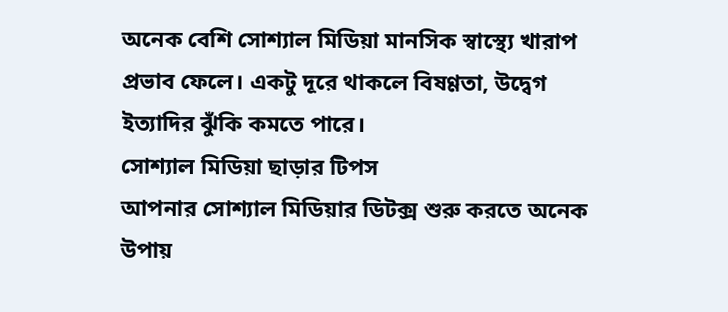অনেক বেশি সোশ্যাল মিডিয়া মানসিক স্বাস্থ্যে খারাপ প্রভাব ফেলে। একটু দূরে থাকলে বিষণ্ণতা, উদ্বেগ ইত্যাদির ঝুঁকি কমতে পারে।
সোশ্যাল মিডিয়া ছাড়ার টিপস
আপনার সোশ্যাল মিডিয়ার ডিটক্স শুরু করতে অনেক উপায়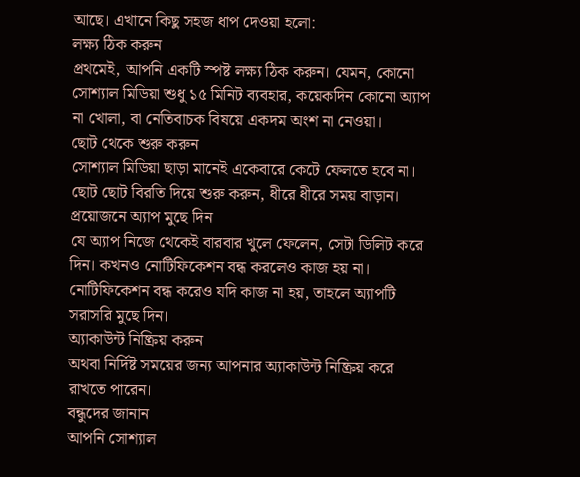আছে। এখানে কিছু সহজ ধাপ দেওয়া হলো:
লক্ষ্য ঠিক করুন
প্রথমেই, আপনি একটি স্পষ্ট লক্ষ্য ঠিক করুন। যেমন, কোনো সোশ্যাল মিডিয়া শুধু ১৫ মিনিট ব্যবহার, কয়েকদিন কোনো অ্যাপ না খোলা, বা নেতিবাচক বিষয়ে একদম অংশ না নেওয়া।
ছোট থেকে শুরু করুন
সোশ্যাল মিডিয়া ছাড়া মানেই একেবারে কেটে ফেলতে হবে না। ছোট ছোট বিরতি দিয়ে শুরু করুন, ধীরে ধীরে সময় বাড়ান।
প্রয়োজনে অ্যাপ মুছে দিন
যে অ্যাপ নিজে থেকেই বারবার খুলে ফেলেন, সেটা ডিলিট করে দিন। কখনও নোটিফিকেশন বন্ধ করলেও কাজ হয় না।
নোটিফিকেশন বন্ধ করেও যদি কাজ না হয়, তাহলে অ্যাপটি সরাসরি মুছে দিন।
অ্যাকাউন্ট নিষ্ক্রিয় করুন
অথবা নির্দিষ্ট সময়ের জন্য আপনার অ্যাকাউন্ট নিষ্ক্রিয় করে রাখতে পারেন।
বন্ধুদের জানান
আপনি সোশ্যাল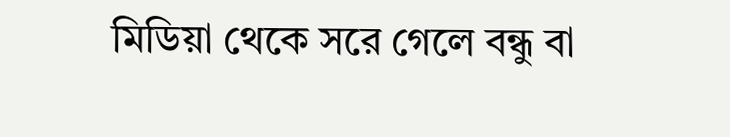মিডিয়া থেকে সরে গেলে বন্ধু বা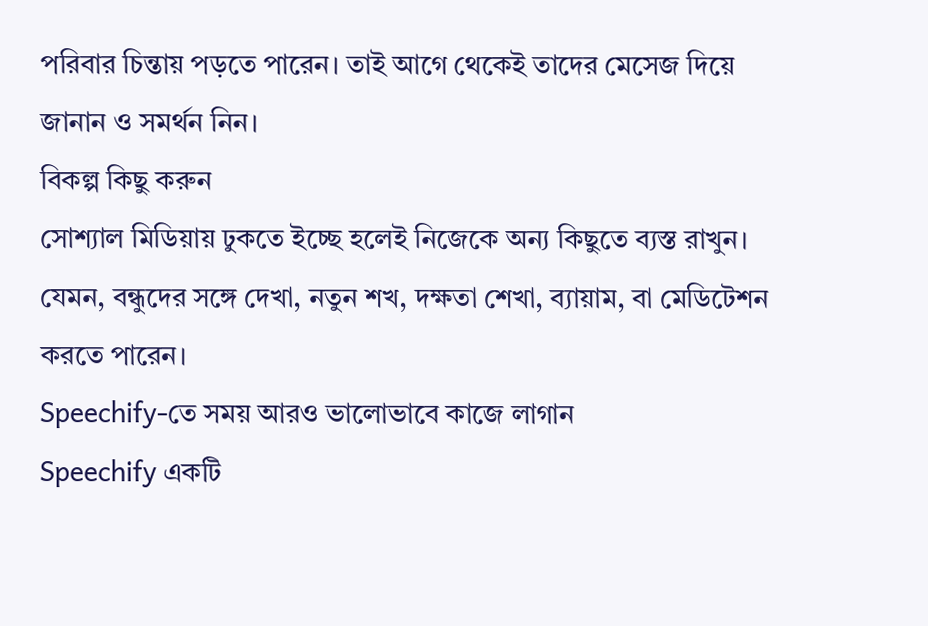পরিবার চিন্তায় পড়তে পারেন। তাই আগে থেকেই তাদের মেসেজ দিয়ে জানান ও সমর্থন নিন।
বিকল্প কিছু করুন
সোশ্যাল মিডিয়ায় ঢুকতে ইচ্ছে হলেই নিজেকে অন্য কিছুতে ব্যস্ত রাখুন। যেমন, বন্ধুদের সঙ্গে দেখা, নতুন শখ, দক্ষতা শেখা, ব্যায়াম, বা মেডিটেশন করতে পারেন।
Speechify-তে সময় আরও ভালোভাবে কাজে লাগান
Speechify একটি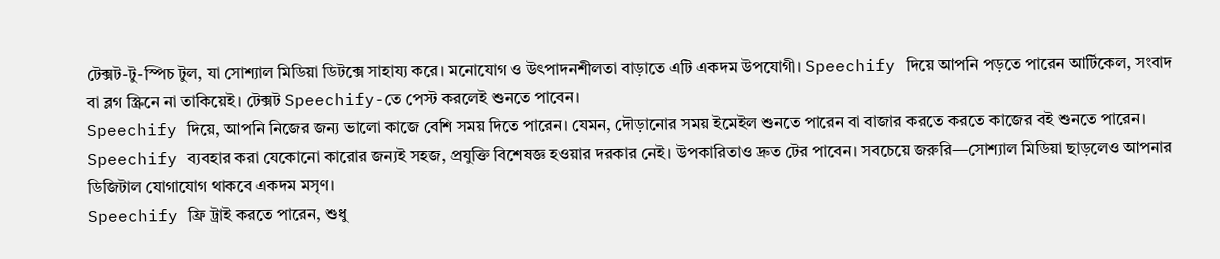টেক্সট-টু-স্পিচ টুল, যা সোশ্যাল মিডিয়া ডিটক্সে সাহায্য করে। মনোযোগ ও উৎপাদনশীলতা বাড়াতে এটি একদম উপযোগী। Speechify দিয়ে আপনি পড়তে পারেন আর্টিকেল, সংবাদ বা ব্লগ স্ক্রিনে না তাকিয়েই। টেক্সট Speechify-তে পেস্ট করলেই শুনতে পাবেন।
Speechify দিয়ে, আপনি নিজের জন্য ভালো কাজে বেশি সময় দিতে পারেন। যেমন, দৌড়ানোর সময় ইমেইল শুনতে পারেন বা বাজার করতে করতে কাজের বই শুনতে পারেন।
Speechify ব্যবহার করা যেকোনো কারোর জন্যই সহজ, প্রযুক্তি বিশেষজ্ঞ হওয়ার দরকার নেই। উপকারিতাও দ্রুত টের পাবেন। সবচেয়ে জরুরি—সোশ্যাল মিডিয়া ছাড়লেও আপনার ডিজিটাল যোগাযোগ থাকবে একদম মসৃণ।
Speechify ফ্রি ট্রাই করতে পারেন, শুধু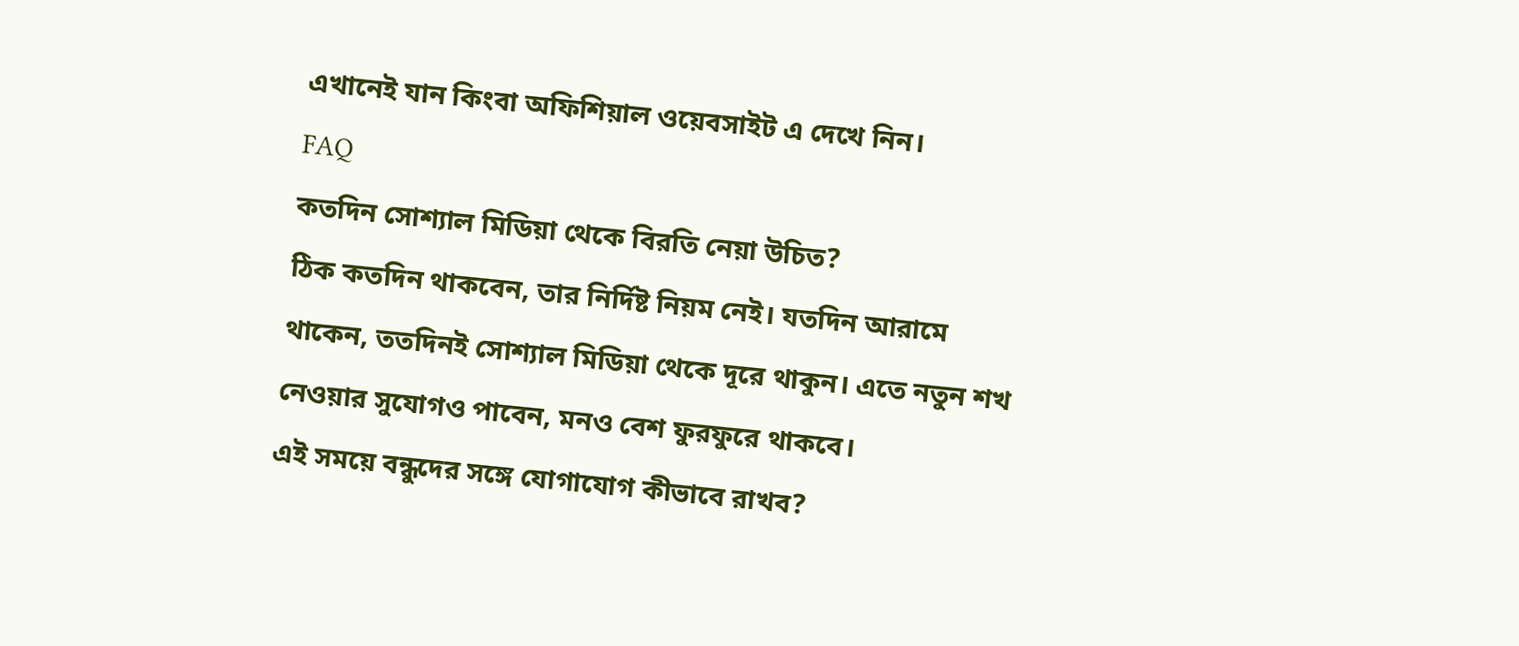এখানেই যান কিংবা অফিশিয়াল ওয়েবসাইট এ দেখে নিন।
FAQ
কতদিন সোশ্যাল মিডিয়া থেকে বিরতি নেয়া উচিত?
ঠিক কতদিন থাকবেন, তার নির্দিষ্ট নিয়ম নেই। যতদিন আরামে থাকেন, ততদিনই সোশ্যাল মিডিয়া থেকে দূরে থাকুন। এতে নতুন শখ নেওয়ার সুযোগও পাবেন, মনও বেশ ফুরফুরে থাকবে।
এই সময়ে বন্ধুদের সঙ্গে যোগাযোগ কীভাবে রাখব?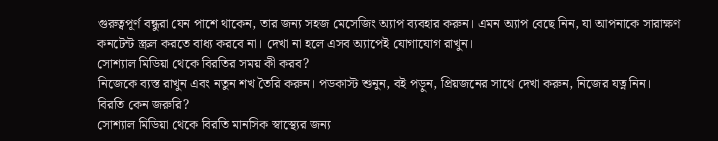গুরুত্বপূর্ণ বন্ধুরা যেন পাশে থাকেন, তার জন্য সহজ মেসেজিং অ্যাপ ব্যবহার করুন। এমন অ্যাপ বেছে নিন, যা আপনাকে সারাক্ষণ কনটেন্ট স্ক্রল করতে বাধ্য করবে না। দেখা না হলে এসব অ্যাপেই যোগাযোগ রাখুন।
সোশ্যাল মিডিয়া থেকে বিরতির সময় কী করব?
নিজেকে ব্যস্ত রাখুন এবং নতুন শখ তৈরি করুন। পডকাস্ট শুনুন, বই পড়ুন, প্রিয়জনের সাথে দেখা করুন, নিজের যত্ন নিন।
বিরতি কেন জরুরি?
সোশ্যাল মিডিয়া থেকে বিরতি মানসিক স্বাস্থ্যের জন্য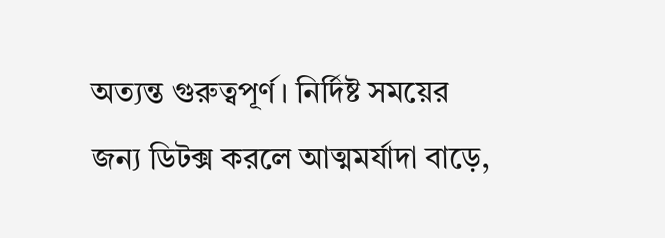অত্যন্ত গুরুত্বপূর্ণ। নির্দিষ্ট সময়ের জন্য ডিটক্স করলে আত্মমর্যাদা বাড়ে,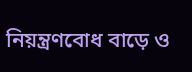নিয়ন্ত্রণবোধ বাড়ে ও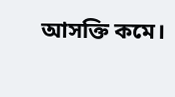আসক্তি কমে।